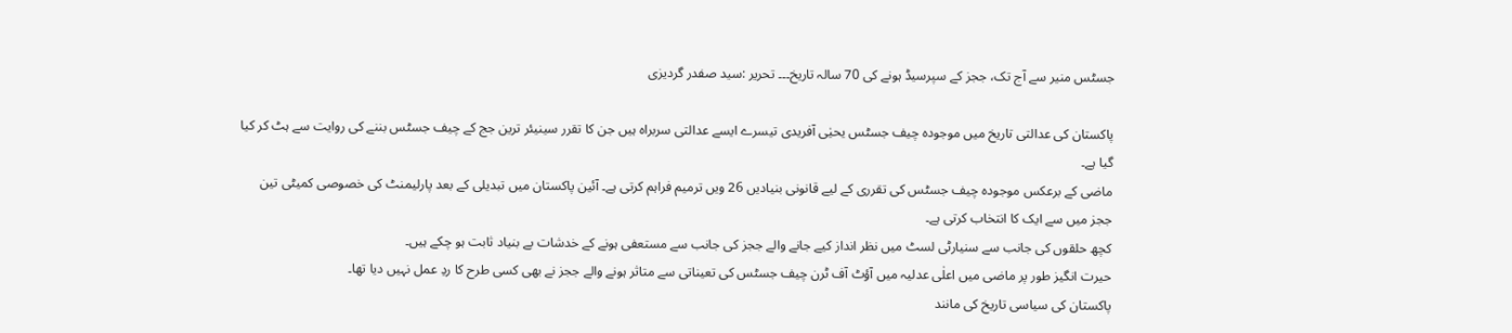جسٹس منیر سے آج تک، ججز کے سپرسیڈ ہونے کی 70 سالہ تاریخ۔۔۔ تحریر :سید صفدر گردیزی

پاکستان کی عدالتی تاریخ میں موجودہ چیف جسٹس یحیٰی آفریدی تیسرے ایسے عدالتی سربراہ ہیں جن کا تقرر سینیئر ترین جج کے چیف جسٹس بننے کی روایت سے ہٹ کر کیا گیا ہے۔
ماضی کے برعکس موجودہ چیف جسٹس کی تقرری کے لیے قانونی بنیادیں 26 ویں ترمیم فراہم کرتی ہے۔ آئین پاکستان میں تبدیلی کے بعد پارلیمنٹ کی خصوصی کمیٹی تین ججز میں سے ایک کا انتخاب کرتی ہے۔
کچھ حلقوں کی جانب سے سنیارٹی لسٹ میں نظر انداز کیے جانے والے ججز کی جانب سے مستعفی ہونے کے خدشات بے بنیاد ثابت ہو چکے ہیں۔
حیرت انگیز طور پر ماضی میں اعلٰی عدلیہ میں آؤٹ آف ٹرن چیف جسٹس کی تعیناتی سے متاثر ہونے والے ججز نے بھی کسی طرح کا ردِ عمل نہیں دیا تھا۔
پاکستان کی سیاسی تاریخ کی مانند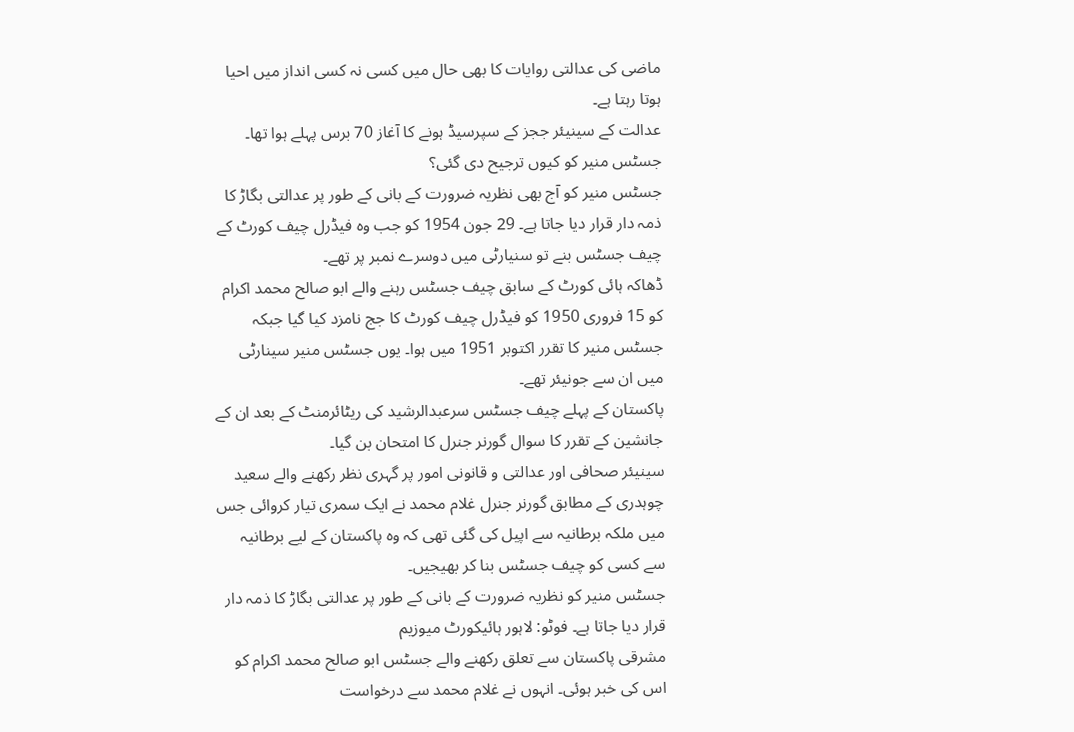ماضی کی عدالتی روایات کا بھی حال میں کسی نہ کسی انداز میں احیا ہوتا رہتا ہے۔
عدالت کے سینیئر ججز کے سپرسیڈ ہونے کا آغاز 70 برس پہلے ہوا تھا۔
جسٹس منیر کو کیوں ترجیح دی گئی؟
جسٹس منیر کو آج بھی نظریہ ضرورت کے بانی کے طور پر عدالتی بگاڑ کا ذمہ دار قرار دیا جاتا ہے۔ 29 جون 1954 کو جب وہ فیڈرل چیف کورٹ کے چیف جسٹس بنے تو سنیارٹی میں دوسرے نمبر پر تھے۔
ڈھاکہ ہائی کورٹ کے سابق چیف جسٹس رہنے والے ابو صالح محمد اکرام کو 15 فروری 1950 کو فیڈرل چیف کورٹ کا جج نامزد کیا گیا جبکہ جسٹس منیر کا تقرر اکتوبر 1951 میں ہوا۔ یوں جسٹس منیر سینارٹی میں ان سے جونیئر تھے۔
پاکستان کے پہلے چیف جسٹس سرعبدالرشید کی ریٹائرمنٹ کے بعد ان کے جانشین کے تقرر کا سوال گورنر جنرل کا امتحان بن گیا۔
سینیئر صحافی اور عدالتی و قانونی امور پر گہری نظر رکھنے والے سعید چوہدری کے مطابق گورنر جنرل غلام محمد نے ایک سمری تیار کروائی جس میں ملکہ برطانیہ سے اپیل کی گئی تھی کہ وہ پاکستان کے لیے برطانیہ سے کسی کو چیف جسٹس بنا کر بھیجیں۔
جسٹس منیر کو نظریہ ضرورت کے بانی کے طور پر عدالتی بگاڑ کا ذمہ دار قرار دیا جاتا ہے۔ فوٹو: لاہور ہائیکورٹ میوزیم
مشرقی پاکستان سے تعلق رکھنے والے جسٹس ابو صالح محمد اکرام کو اس کی خبر ہوئی۔ انہوں نے غلام محمد سے درخواست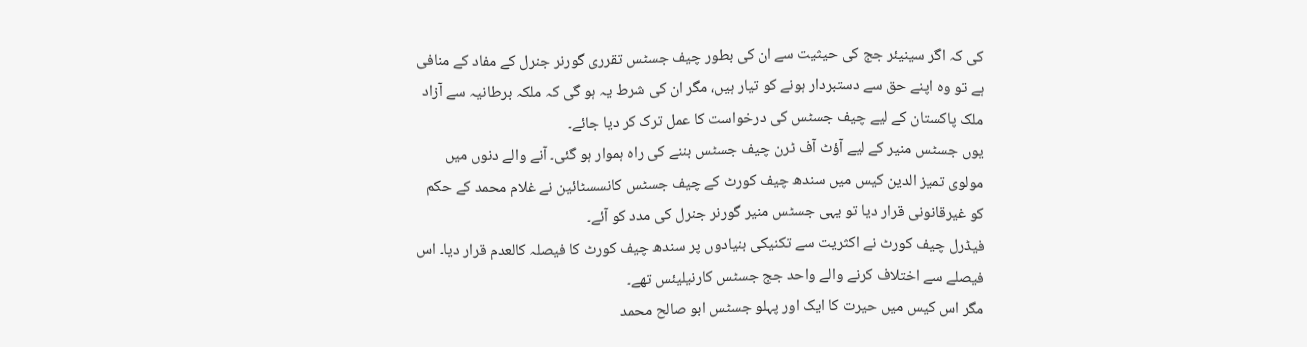کی کہ اگر سینیئر جج کی حیثیت سے ان کی بطور چیف جسٹس تقرری گورنر جنرل کے مفاد کے منافی ہے تو وہ اپنے حق سے دستبردار ہونے کو تیار ہیں، مگر ان کی شرط یہ ہو گی کہ ملکہ برطانیہ سے آزاد ملک پاکستان کے لیے چیف جسٹس کی درخواست کا عمل ترک کر دیا جائے۔
یوں جسٹس منیر کے لیے آؤٹ آف ٹرن چیف جسٹس بننے کی راہ ہموار ہو گئی۔ آنے والے دنوں میں مولوی تمیز الدین کیس میں سندھ چیف کورٹ کے چیف جسٹس کانسسٹائین نے غلام محمد کے حکم کو غیرقانونی قرار دیا تو یہی جسٹس منیر گورنر جنرل کی مدد کو آئے۔
فیڈرل چیف کورٹ نے اکثریت سے تکنیکی بنیادوں پر سندھ چیف کورٹ کا فیصلہ کالعدم قرار دیا۔ اس فیصلے سے اختلاف کرنے والے واحد جج جسٹس کارنیلیئس تھے۔
مگر اس کیس میں حیرت کا ایک اور پہلو جسٹس ابو صالح محمد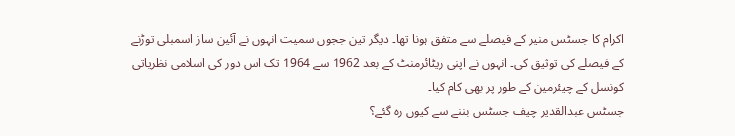اکرام کا جسٹس منیر کے فیصلے سے متفق ہونا تھا۔ دیگر تین ججوں سمیت انہوں نے آئین ساز اسمبلی توڑنے کے فیصلے کی توثیق کی۔ انہوں نے اپنی ریٹائرمنٹ کے بعد 1962 سے 1964 تک اس دور کی اسلامی نظریاتی کونسل کے چیئرمین کے طور پر بھی کام کیا۔
جسٹس عبدالقدیر چیف جسٹس بننے سے کیوں رہ گئے؟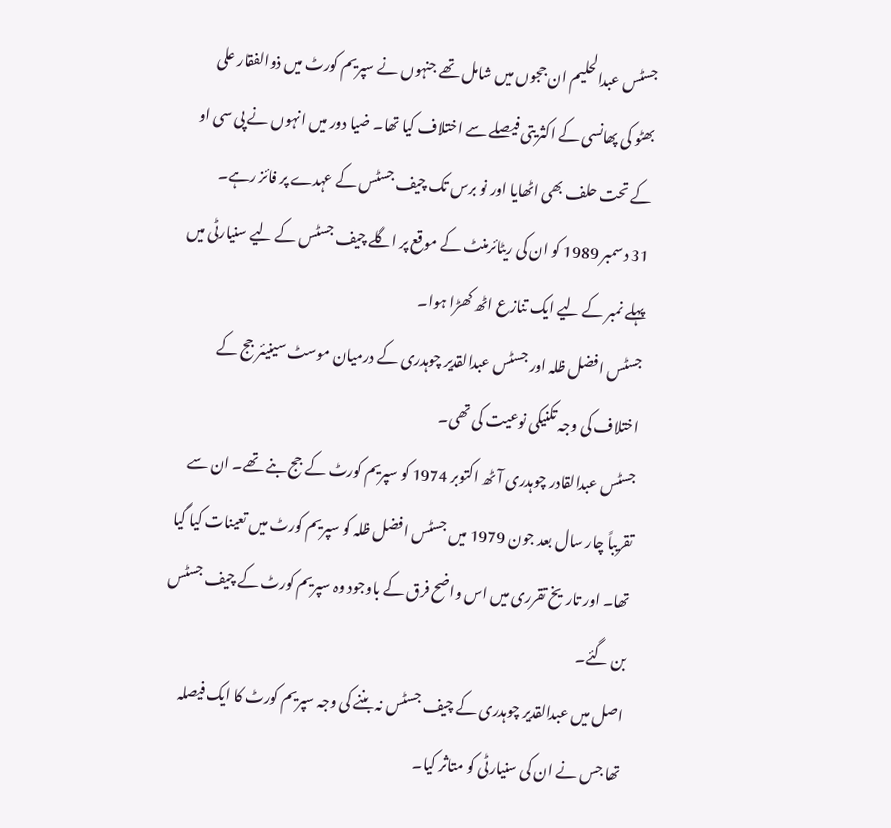جسٹس عبدالحلیم ان ججوں میں شامل تھے جنہوں نے سپریم کورٹ میں ذوالفقار علی بھٹو کی پھانسی کے اکثریتی فیصلے سے اختلاف کیا تھا۔ ضیا دور میں انہوں نے پی سی او کے تحت حلف بھی اٹھایا اور نو برس تک چیف جسٹس کے عہدے پر فائز رہے۔
31 دسمبر 1989 کو ان کی ریٹائرمنٹ کے موقع پر اگلے چیف جسٹس کے لیے سنیارٹی میں پہلے نمبر کے لیے ایک تنازع اٹھ کھڑا ہوا۔
جسٹس افضل ظلہ اور جسٹس عبدالقدیر چوہدری کے درمیان موسٹ سینیئر جج کے اختلاف کی وجہ تکنیکی نوعیت کی تھی۔
جسٹس عبدالقادر چوہدری آٹھ اکتوبر 1974 کو سپریم کورٹ کے جج بنے تھے۔ ان سے تقریباً چار سال بعد جون 1979 میں جسٹس افضل ظلہ کو سپریم کورٹ میں تعینات کیا گیا تھا۔ اور تاریخ تقرری میں اس واضح فرق کے باوجود وہ سپریم کورٹ کے چیف جسٹس بن گئے۔
اصل میں عبدالقدیر چوہدری کے چیف جسٹس نہ بننے کی وجہ سپریم کورٹ کا ایک فیصلہ تھا جس نے ان کی سنیارٹی کو متاثر کیا۔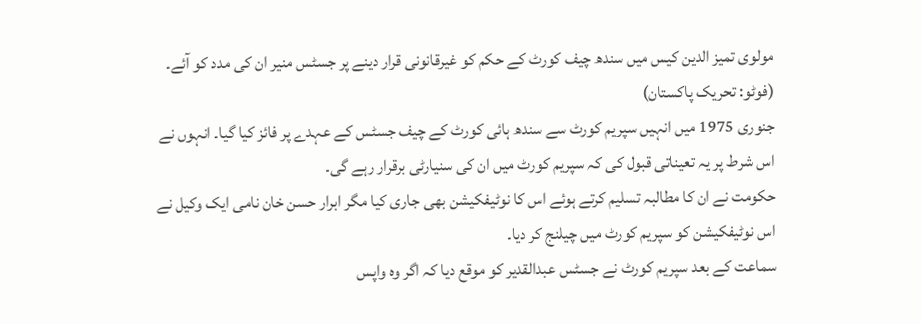مولوی تمیز الدین کیس میں سندھ چیف کورٹ کے حکم کو غیرقانونی قرار دینے پر جسٹس منیر ان کی مدد کو آئے۔ (فوٹو: تحریک پاکستان)
جنوری 1975 میں انہیں سپریم کورٹ سے سندھ ہائی کورٹ کے چیف جسٹس کے عہدے پر فائز کیا گیا۔ انہوں نے اس شرط پر یہ تعیناتی قبول کی کہ سپریم کورٹ میں ان کی سنیارٹی برقرار رہے گی۔
حکومت نے ان کا مطالبہ تسلیم کرتے ہوئے اس کا نوٹیفکیشن بھی جاری کیا مگر ابرار حسن خان نامی ایک وکیل نے اس نوٹیفکیشن کو سپریم کورٹ میں چیلنج کر دیا۔
سماعت کے بعد سپریم کورٹ نے جسٹس عبدالقدیر کو موقع دیا کہ اگر وہ واپس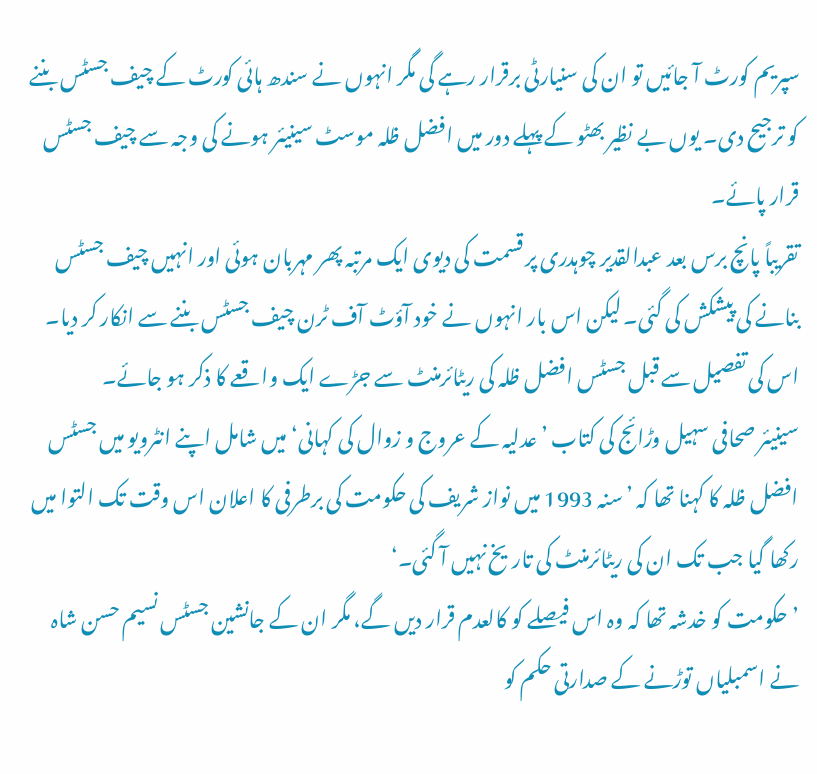سپریم کورٹ آ جائیں تو ان کی سنیارٹی برقرار رہے گی مگر انہوں نے سندھ ہائی کورٹ کے چیف جسٹس بننے کو ترجیح دی۔ یوں بے نظیر بھٹو کے پہلے دور میں افضل ظلہ موسٹ سینیئر ہونے کی وجہ سے چیف جسٹس قرار پائے۔
تقریباً پانچ برس بعد عبدالقدیر چوہدری پر قسمت کی دیوی ایک مرتبہ پھر مہربان ہوئی اور انہیں چیف جسٹس بنانے کی پیشکش کی گئی۔ لیکن اس بار انہوں نے خود آؤٹ آف ٹرن چیف جسٹس بننے سے انکار کر دیا۔
اس کی تفصیل سے قبل جسٹس افضل ظلہ کی ریٹائرمنٹ سے جڑے ایک واقعے کا ذکر ہو جائے۔
سینیئر صحافی سہیل وڑائج کی کتاب ’عدلیہ کے عروج و زوال کی کہانی‘ میں شامل اپنے انٹرویو میں جسٹس افضل ظلہ کا کہنا تھا کہ ’سنہ 1993 میں نواز شریف کی حکومت کی برطرفی کا اعلان اس وقت تک التوا میں رکھا گیا جب تک ان کی ریٹائرمنٹ کی تاریخ نہیں آ گئی۔‘
’حکومت کو خدشہ تھا کہ وہ اس فیصلے کو کالعدم قرار دیں گے، مگر ان کے جانشین جسٹس نسیم حسن شاہ نے اسمبلیاں توڑنے کے صدارتی حکم کو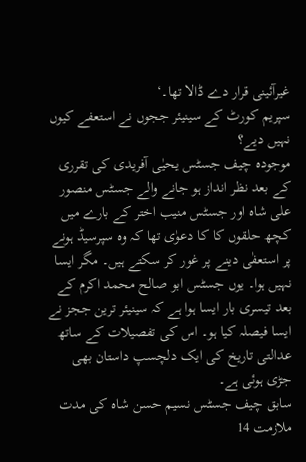غیرآئینی قرار دے ڈالا تھا۔‘
سپریم کورٹ کے سینیئر ججوں نے استعفے کیوں نہیں دیے؟
موجودہ چیف جسٹس یحیٰی آفریدی کی تقرری کے بعد نظر انداز ہو جانے والے جسٹس منصور علی شاہ اور جسٹس منیب اختر کے بارے میں کچھ حلقوں کا کا دعوٰی تھا کہ وہ سپرسیڈ ہونے پر استعفٰی دینے پر غور کر سکتے ہیں۔ مگر ایسا نہیں ہوا۔ یوں جسٹس ابو صالح محمد اکرم کے بعد تیسری بار ایسا ہوا ہے کہ سینیئر ترین ججز نے ایسا فیصلہ کیا ہو۔ اس کی تفصیلات کے ساتھ عدالتی تاریخ کی ایک دلچسپ داستان بھی جڑی ہوئی ہے۔
سابق چیف جسٹس نسیم حسن شاہ کی مدت ملازمت 14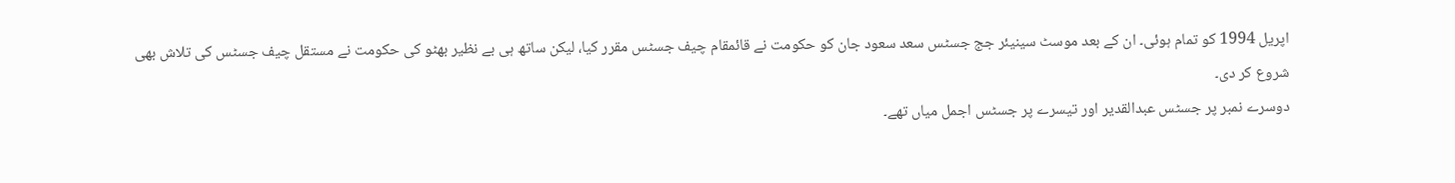اپریل 1994 کو تمام ہوئی۔ ان کے بعد موسٹ سینیئر جج جسٹس سعد سعود جان کو حکومت نے قائمقام چیف جسٹس مقرر کیا، لیکن ساتھ ہی بے نظیر بھٹو کی حکومت نے مستقل چیف جسٹس کی تلاش بھی شروع کر دی۔
دوسرے نمبر پر جسٹس عبدالقدیر اور تیسرے پر جسٹس اجمل میاں تھے۔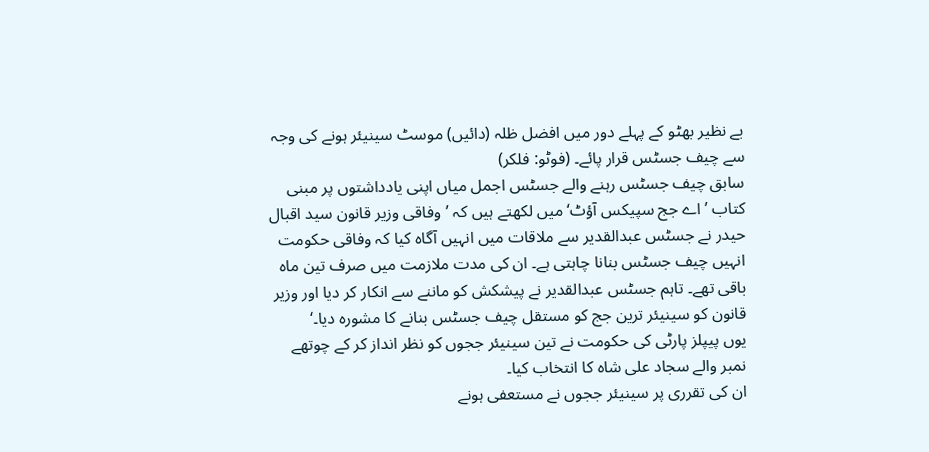بے نظیر بھٹو کے پہلے دور میں افضل ظلہ (دائیں) موسٹ سینیئر ہونے کی وجہ سے چیف جسٹس قرار پائے۔ (فوٹو: فلکر)
سابق چیف جسٹس رہنے والے جسٹس اجمل میاں اپنی یادداشتوں پر مبنی کتاب ’اے جج سپیکس آؤٹ‘ میں لکھتے ہیں کہ ’وفاقی وزیر قانون سید اقبال حیدر نے جسٹس عبدالقدیر سے ملاقات میں انہیں آگاہ کیا کہ وفاقی حکومت انہیں چیف جسٹس بنانا چاہتی ہے۔ ان کی مدت ملازمت میں صرف تین ماہ باقی تھے۔ تاہم جسٹس عبدالقدیر نے پیشکش کو ماننے سے انکار کر دیا اور وزیر قانون کو سینیئر ترین جج کو مستقل چیف جسٹس بنانے کا مشورہ دیا۔‘
یوں پیپلز پارٹی کی حکومت نے تین سینیئر ججوں کو نظر انداز کر کے چوتھے نمبر والے سجاد علی شاہ کا انتخاب کیا۔
ان کی تقرری پر سینیئر ججوں نے مستعفی ہونے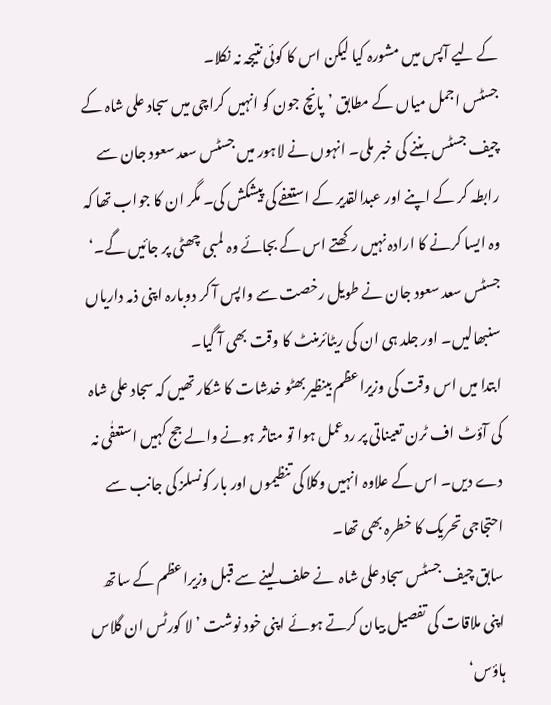کے لیے آپس میں مشورہ کیا لیکن اس کا کوئی نتیجہ نہ نکلا۔
جسٹس اجمل میاں کے مطابق ’پانچ جون کو انہیں کراچی میں سجاد علی شاہ کے چیف جسٹس بننے کی خبر ملی۔ انہوں نے لاہور میں جسٹس سعد سعود جان سے رابطہ کر کے اپنے اور عبدالقدیر کے استعفے کی پیشکش کی۔ مگر ان کا جواب تھا کہ وہ ایسا کرنے کا ارادہ نہیں رکھتے اس کے بجائے وہ لمبی چھٹی پر جائیں گے۔‘
جسٹس سعد سعود جان نے طویل رخصت سے واپس آ کر دوبارہ اپنی ذمہ داریاں سنبھالیں۔ اور جلد ہی ان کی ریٹائرمنٹ کا وقت بھی آ گیا۔
ابتدا میں اس وقت کی وزیراعظم بینظیر بھٹو خدشات کا شکار تھیں کہ سجاد علی شاہ کی آؤٹ اف ٹرن تعیناتی پر ردعمل ہوا تو متاثر ہونے والے جج کہیں استعفٰی نہ دے دیں۔ اس کے علاوہ انہیں وکلا کی تنظیموں اور بار کونسلز کی جانب سے احتجاجی تحریک کا خطرہ بھی تھا۔
سابق چیف جسٹس سجاد علی شاہ  نے حلف لینے سے قبل وزیراعظم کے ساتھ اپنی ملاقات کی تفصیل بیان کرتے ہوئے اپنی خود نوشت ’لا کورٹس ان گلاس ہاؤس‘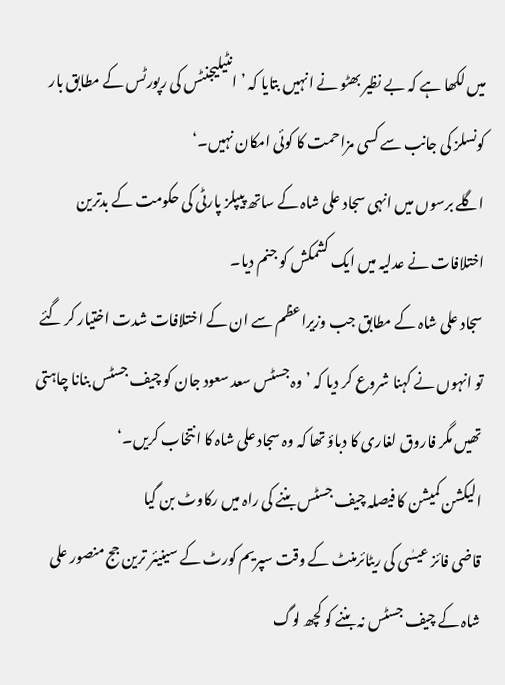میں لکھا ہے کہ بے نظیر بھٹو نے انہیں بتایا کہ ’انٹیلیجنٹس کی رپورٹس کے مطابق بار کونسلز کی جانب سے کسی مزاحمت کا کوئی امکان نہیں۔‘
اگلے برسوں میں انہی سجاد علی شاہ کے ساتھ پیپلز پارٹی کی حکومت کے بدترین اختلافات نے عدلیہ میں ایک کشمکش کو جنم دیا۔
سجاد علی شاہ کے مطابق جب وزیراعظم سے ان کے اختلافات شدت اختیار کر گئے تو انہوں نے کہنا شروع کر دیا کہ ’وہ جسٹس سعد سعود جان کو چیف جسٹس بنانا چاہتی تھیں مگر فاروق لغاری کا دباؤ تھا کہ وہ سجاد علی شاہ کا انتخاب کریں۔‘
الیکشن کمیشن کا فیصلہ چیف جسٹس بننے کی راہ میں رکاوٹ بن گیا
قاضی فائز عیسٰی کی ریٹائرمنٹ کے وقت سپریم کورٹ کے سینیئر ترین جج منصور علی شاہ کے چیف جسٹس نہ بننے کو کچھ لوگ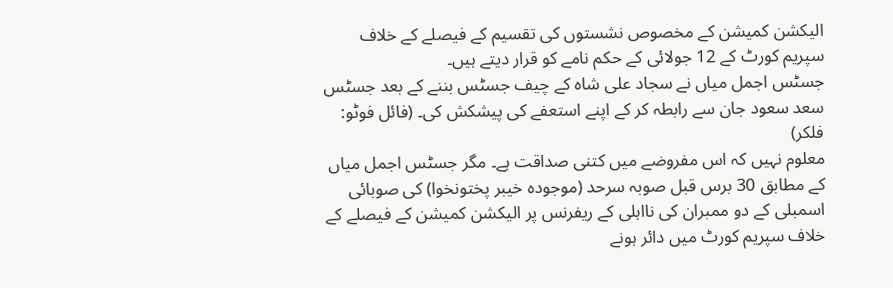الیکشن کمیشن کے مخصوص نشستوں کی تقسیم کے فیصلے کے خلاف سپریم کورٹ کے 12 جولائی کے حکم نامے کو قرار دیتے ہیں۔
جسٹس اجمل میاں نے سجاد علی شاہ کے چیف جسٹس بننے کے بعد جسٹس سعد سعود جان سے رابطہ کر کے اپنے استعفے کی پیشکش کی۔ (فائل فوٹو: فلکر)
معلوم نہیں کہ اس مفروضے میں کتنی صداقت ہے۔ مگر جسٹس اجمل میاں کے مطابق 30 برس قبل صوبہ سرحد (موجودہ خیبر پختونخوا) کی صوبائی اسمبلی کے دو ممبران کی نااہلی کے ریفرنس پر الیکشن کمیشن کے فیصلے کے خلاف سپریم کورٹ میں دائر ہونے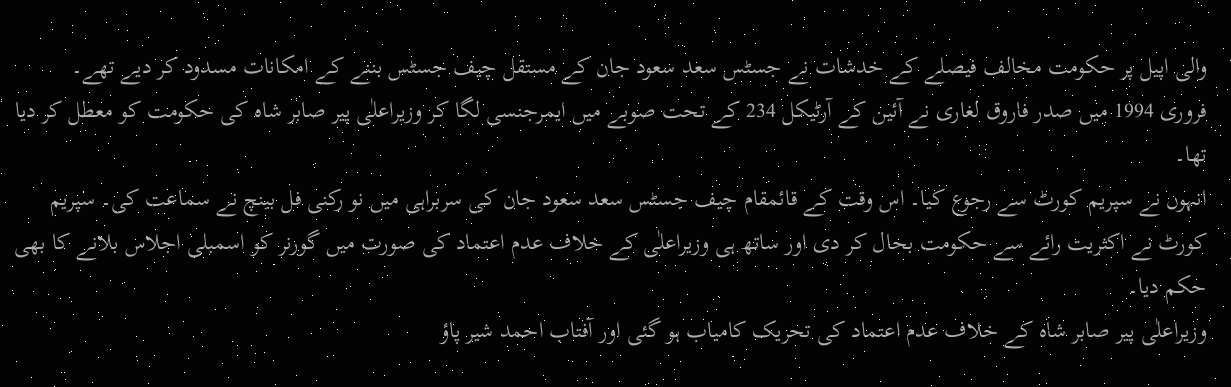والی اپیل پر حکومت مخالف فیصلے کے خدشات نے جسٹس سعد سعود جان کے مستقل چیف جسٹس بننے کے امکانات مسدود کر دیے تھے۔
فروری 1994 میں صدر فاروق لغاری نے آئین کے آرٹیکل 234 کے تحت صوبے میں ایمرجنسی لگا کر وزیراعلٰی پیر صابر شاہ کی حکومت کو معطل کر دیا تھا۔
انہوں نے سپریم کورٹ سے رجوع کیا۔ اس وقت کے قائمقام چیف جسٹس سعد سعود جان کی سربراہی میں نو رکنی فل بینچ نے سماعت کی۔ سپریم کورٹ نے اکثریت رائے سے حکومت بحال کر دی اور ساتھ ہی وزیراعلٰی کے خلاف عدم اعتماد کی صورت میں گورنر کو اسمبلی اجلاس بلانے کا بھی حکم دیا۔
وزیراعلٰی پیر صابر شاہ کے خلاف عدم اعتماد کی تحریک کامیاب ہو گئی اور آفتاب احمد شیر پاؤ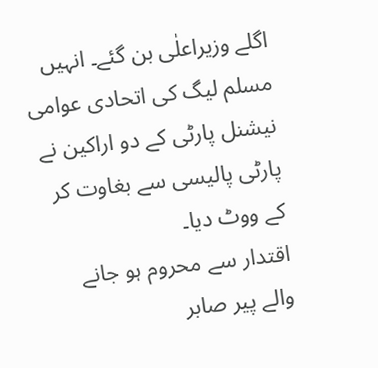اگلے وزیراعلٰی بن گئے۔ انہیں مسلم لیگ کی اتحادی عوامی نیشنل پارٹی کے دو اراکین نے پارٹی پالیسی سے بغاوت کر کے ووٹ دیا۔
اقتدار سے محروم ہو جانے والے پیر صابر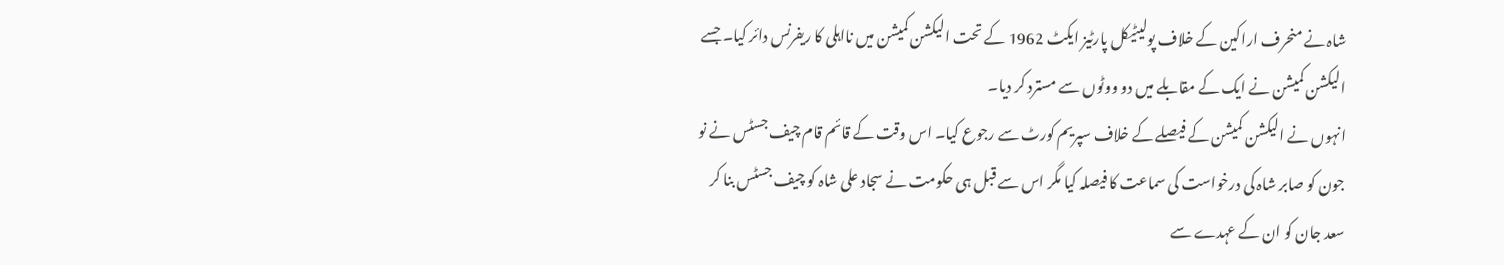شاہ نے منحرف اراکین کے خلاف پولیٹیکل پارٹیز ایکٹ 1962 کے تحت الیکشن کمیشن میں نااہلی کا ریفرنس دائر کیا۔ جسے الیکشن کمیشن نے ایک کے مقابلے میں دو ووٹوں سے مسترد کر دیا۔
انہوں نے الیکشن کمیشن کے فیصلے کے خلاف سپریم کورٹ سے رجوع کیا۔ اس وقت کے قائم قام چیف جسٹس نے نو جون کو صابر شاہ کی درخواست کی سماعت کا فیصلہ کیا مگر اس سے قبل ہی حکومت نے سجاد علی شاہ کو چیف جسٹس بنا کر سعد جان کو ان کے عہدے سے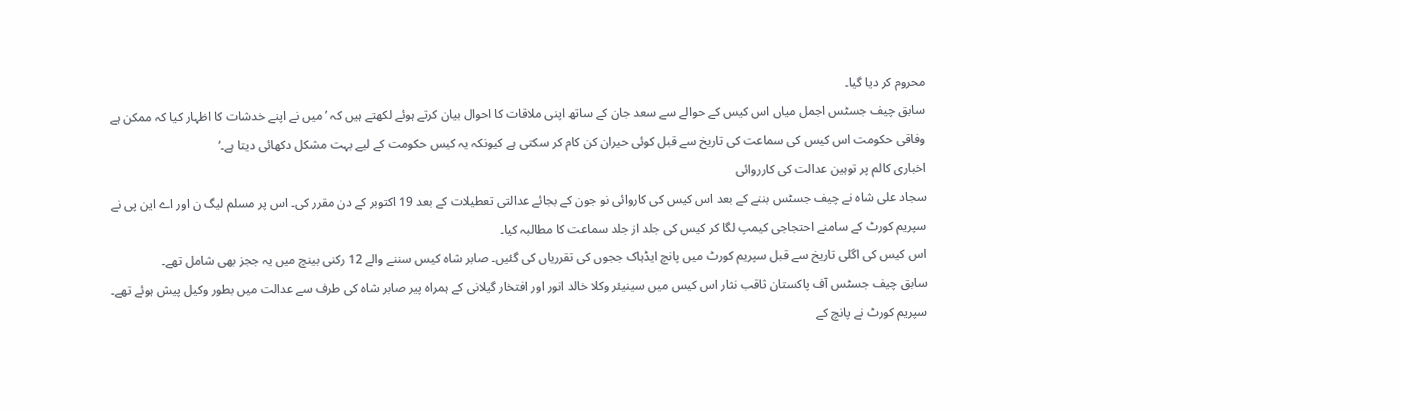محروم کر دیا گیا۔
سابق چیف جسٹس اجمل میاں اس کیس کے حوالے سے سعد جان کے ساتھ اپنی ملاقات کا احوال بیان کرتے ہوئے لکھتے ہیں کہ ’میں نے اپنے خدشات کا اظہار کیا کہ ممکن ہے وفاقی حکومت اس کیس کی سماعت کی تاریخ سے قبل کوئی حیران کن کام کر سکتی ہے کیونکہ یہ کیس حکومت کے لیے بہت مشکل دکھائی دیتا ہے۔‘
اخباری کالم پر توہین عدالت کی کارروائی
سجاد علی شاہ نے چیف جسٹس بننے کے بعد اس کیس کی کاروائی نو جون کے بجائے عدالتی تعطیلات کے بعد 19 اکتوبر کے دن مقرر کی۔ اس پر مسلم لیگ ن اور اے این پی نے سپریم کورٹ کے سامنے احتجاجی کیمپ لگا کر کیس کی جلد از جلد سماعت کا مطالبہ کیا۔
اس کیس کی اگلی تاریخ سے قبل سپریم کورٹ میں پانچ ایڈہاک ججوں کی تقرریاں کی گئیں۔ صابر شاہ کیس سننے والے 12 رکنی بینچ میں یہ ججز بھی شامل تھے۔
سابق چیف جسٹس آف پاکستان ثاقب نثار اس کیس میں سینیئر وکلا خالد انور اور افتخار گیلانی کے ہمراہ پیر صابر شاہ کی طرف سے عدالت میں بطور وکیل پیش ہوئے تھے۔ سپریم کورٹ نے پانچ کے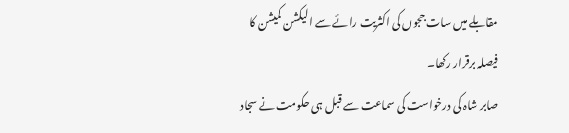مقابلے میں سات ججوں کی اکثریت رائے سے الیکشن کمیشن کا فیصلہ برقرار رکھا۔
صابر شاہ کی درخواست کی سماعت سے قبل ہی حکومت نے سجاد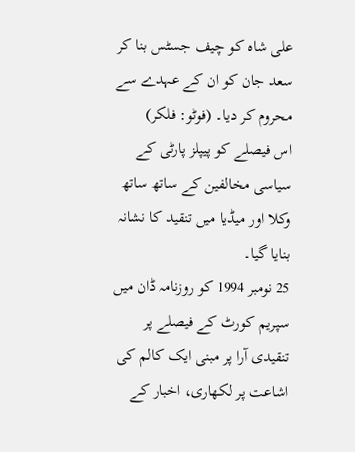علی شاہ کو چیف جسٹس بنا کر سعد جان کو ان کے عہدے سے محروم کر دیا۔ (فوٹو: فلکر)
اس فیصلے کو پیپلز پارٹی کے سیاسی مخالفین کے ساتھ ساتھ وکلا اور میڈیا میں تنقید کا نشانہ بنایا گیا۔
25 نومبر 1994 کو روزنامہ ڈان میں سپریم کورٹ کے فیصلے پر تنقیدی آرا پر مبنی ایک کالم کی اشاعت پر لکھاری، اخبار کے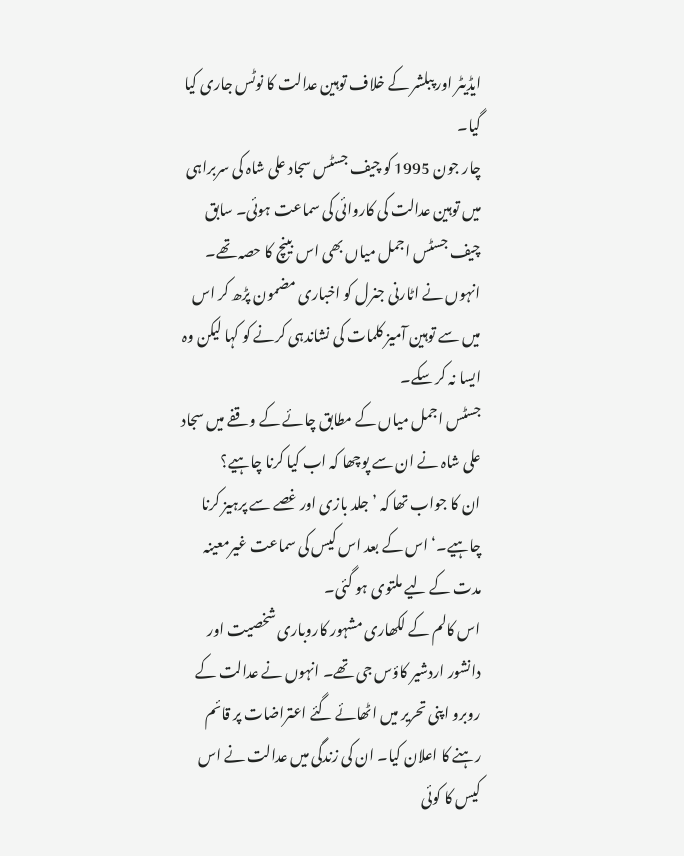ایڈیٹر اور پبلشر کے خلاف توہین عدالت کا نوٹس جاری کیا گیا۔
چار جون 1995 کو چیف جسٹس سجاد علی شاہ کی سربراہی میں توہین عدالت کی کاروائی کی سماعت ہوئی۔ سابق چیف جسٹس اجمل میاں بھی اس بینچ کا حصہ تھے۔
انہوں نے اٹارنی جنرل کو اخباری مضمون پڑھ کر اس میں سے توہین آمیز کلمات کی نشاندہی کرنے کو کہا لیکن وہ ایسا نہ کر سکے۔
جسٹس اجمل میاں کے مطابق چائے کے وقفے میں سجاد علی شاہ نے ان سے پوچھا کہ اب کیا کرنا چاہیے؟
ان کا جواب تھا کہ ’جلد بازی اور غصے سے پرہیز کرنا چاہیے۔‘ اس کے بعد اس کیس کی سماعت غیرمعینہ مدت کے لیے ملتوی ہو گئی۔
اس کالم کے لکھاری مشہور کاروباری شخصیت اور دانشور اردشیر کاؤس جی تھے۔ انہوں نے عدالت کے روبرو اپنی تحریر میں اٹھائے گئے اعتراضات پر قائم رہنے کا اعلان کیا۔ ان کی زندگی میں عدالت نے اس کیس کا کوئی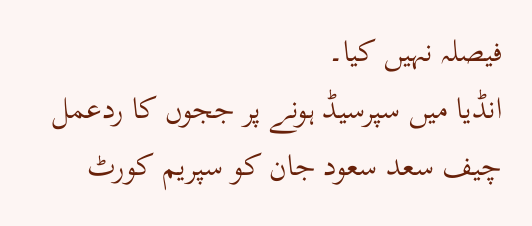فیصلہ نہیں کیا۔
انڈیا میں سپرسیڈ ہونے پر ججوں کا ردعمل
چیف سعد سعود جان کو سپریم کورٹ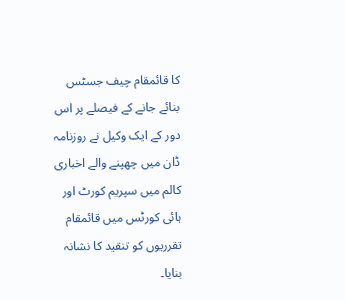کا قائمقام چیف جسٹس بنائے جانے کے فیصلے پر اس دور کے ایک وکیل نے روزنامہ ڈان میں چھپنے والے اخباری کالم میں سپریم کورٹ اور ہائی کورٹس میں قائمقام تقرریوں کو تنقید کا نشانہ بنایا۔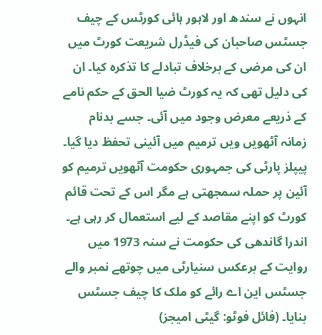انہوں نے سندھ اور لاہور ہائی کورٹس کے چیف جسٹس صاحبان کی فیڈرل شریعت کورٹ میں ان کی مرضی کے برخلاف تبادلے کا تذکرہ کیا۔ ان کی دلیل تھی کہ یہ کورٹ ضیا الحق کے حکم نامے کے ذریعے معرض وجود میں آئی۔ جسے بدنام زمانہ آٹھویں ویں ترمیم میں آئینی تحفظ دیا گیا۔
پیپلز پارٹی کی جمہوری حکومت آٹھویں ترمیم کو آئین پر حملہ سمجھتی ہے مگر اس کے تحت قائم کورٹ کو اپنے مقاصد کے لیے استعمال کر رہی ہے۔
اندرا گاندھی کی حکومت نے سنہ 1973 میں روایت کے برعکس سنیارٹی میں چوتھے نمبر والے جسٹس این اے رائے کو ملک کا چیف جسٹس بنایا۔ (فائل فوٹو: گیٹی امیجز)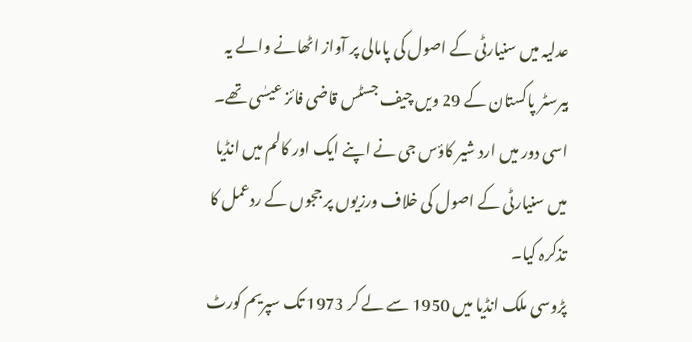عدلیہ میں سنیارٹی کے اصول کی پامالی پر آواز اٹھانے والے یہ بیرسٹر پاکستان کے 29 ویں چیف جسٹس قاضی فائز عیسٰی تھے۔
اسی دور میں ارد شیر کاؤس جی نے اپنے ایک اور کالم میں انڈیا میں سنیارٹی کے اصول کی خلاف ورزیوں پر ججوں کے ردعمل کا تذکرہ کیا۔
پڑوسی ملک انڈیا میں 1950 سے لے کر 1973 تک سپریم کورٹ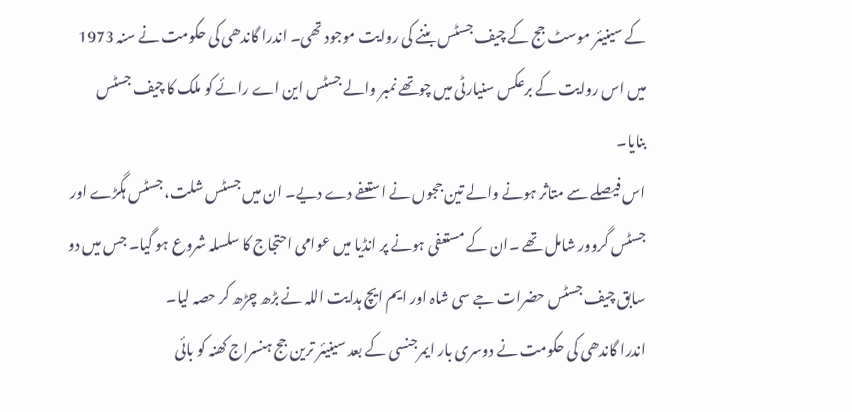کے سینیئر موسٹ جج کے چیف جسٹس بننے کی روایت موجود تھی۔ اندرا گاندھی کی حکومت نے سنہ 1973 میں اس روایت کے برعکس سنیارٹی میں چوتھے نمبر والے جسٹس این اے رائے کو ملک کا چیف جسٹس بنایا۔
اس فیصلے سے متاثر ہونے والے تین ججوں نے استعفے دے دیے۔ ان میں جسٹس شلت، جسٹس ہگڑے اور جسٹس گروور شامل تھے ۔ان کے مستعفی ہونے پر انڈیا میں عوامی احتجاج کا سلسلہ شروع ہو گیا۔ جس میں دو سابق چیف جسٹس حضرات جے سی شاہ اور ایم ایچ ہدایت اللہ نے بڑھ چڑھ کر حصہ لیا۔
اندرا گاندھی کی حکومت نے دوسری بار ایمرجنسی کے بعد سینیئر ترین جج ہنسراج کھنہ کو بائی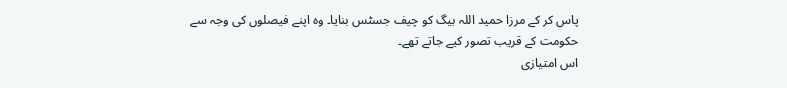پاس کر کے مرزا حمید اللہ بیگ کو چیف جسٹس بنایا۔ وہ اپنے فیصلوں کی وجہ سے حکومت کے قریب تصور کیے جاتے تھے۔
اس امتیازی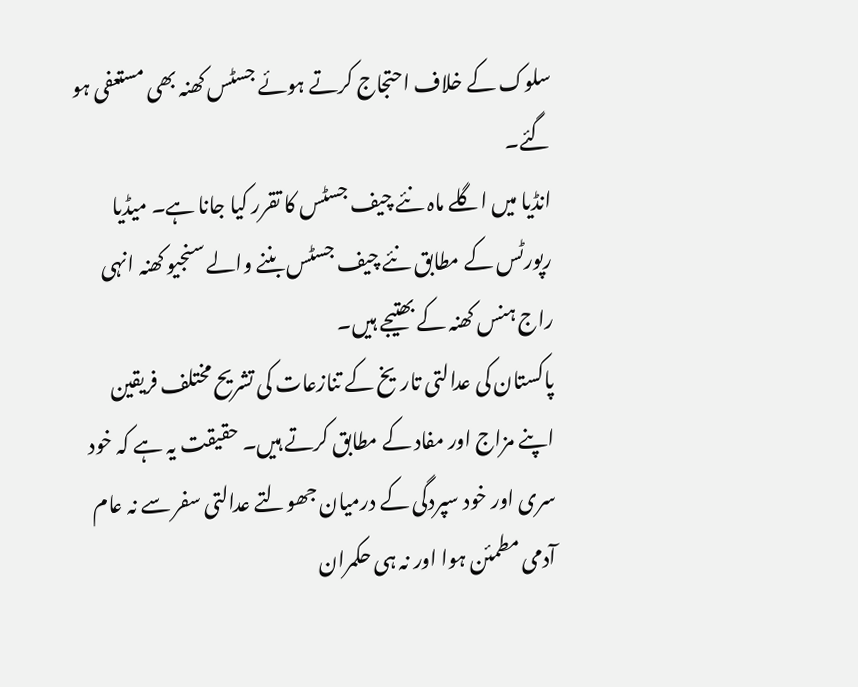سلوک کے خلاف احتجاج کرتے ہوئے جسٹس کھنہ بھی مستعفی ہو گئے۔
انڈیا میں اگلے ماہ نئے چیف جسٹس کا تقرر کیا جانا ہے۔ میڈیا رپورٹس کے مطابق نئے چیف جسٹس بننے والے سنجیو کھنہ انہی راج ہنس کھنہ کے بھتیجے ہیں۔
پاکستان کی عدالتی تاریخ کے تنازعات کی تشریح مختلف فریقین اپنے مزاج اور مفاد کے مطابق کرتے ہیں۔ حقیقت یہ ہے کہ خود سری اور خود سپردگی کے درمیان جھولتے عدالتی سفر سے نہ عام آدمی مطمئن ہوا اور نہ ہی حکمران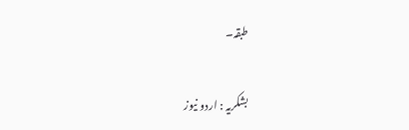طبقہ۔

بشکریہ : اردو نیوز